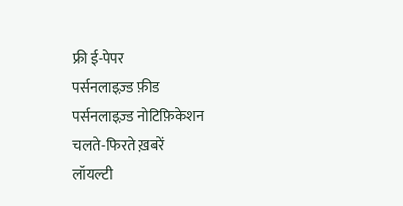फ्री ई-पेपर
पर्सनलाइज़्ड फ़ीड
पर्सनलाइज़्ड नोटिफ़िकेशन
चलते-फिरते ख़बरें
लॉयल्टी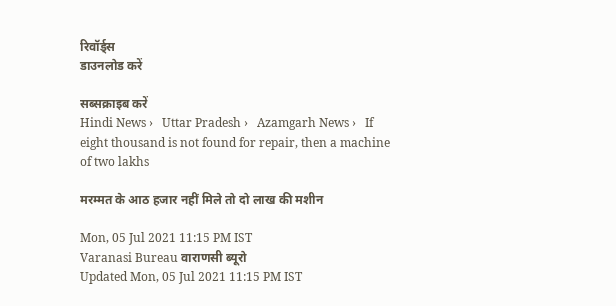रिवॉर्ड्स
डाउनलोड करें

सब्सक्राइब करें
Hindi News ›   Uttar Pradesh ›   Azamgarh News ›   If eight thousand is not found for repair, then a machine of two lakhs

मरम्मत के आठ हजार नहीं मिले तो दो लाख की मशीन

Mon, 05 Jul 2021 11:15 PM IST
Varanasi Bureau वाराणसी ब्यूरो
Updated Mon, 05 Jul 2021 11:15 PM IST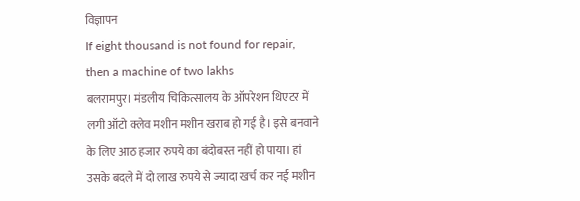विज्ञापन
If eight thousand is not found for repair, then a machine of two lakhs
बलरामपुर। मंडलीय चिकित्सालय के ऑपरेशन थिएटर में लगी ऑटो क्लेव मशीन मशीन खराब हो गई है। इसे बनवाने के लिए आठ हजार रुपये का बंदोबस्त नहीं हो पाया। हां उसके बदले में दो लाख रुपये से ज्यादा खर्च कर नई मशीन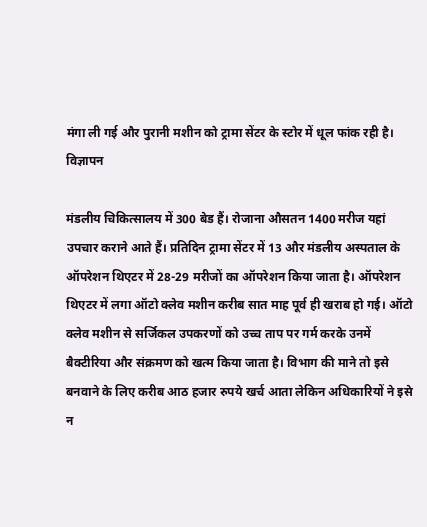मंगा ली गई और पुरानी मशीन को ट्रामा सेंटर के स्टोर में धूल फांक रही है।
विज्ञापन

मंडलीय चिकित्सालय में 300 बेड हैं। रोजाना औसतन 1400 मरीज यहां उपचार कराने आते हैं। प्रतिदिन ट्रामा सेंटर में 13 और मंडलीय अस्पताल के ऑपरेशन थिएटर में 28-29 मरीजों का ऑपरेशन किया जाता है। ऑपरेशन थिएटर में लगा ऑटो क्लेव मशीन करीब सात माह पूर्व ही खराब हो गई। ऑटो क्लेव मशीन से सर्जिकल उपकरणों को उच्च ताप पर गर्म करके उनमें बैक्टीरिया और संक्रमण को खत्म किया जाता है। विभाग की माने तो इसे बनवाने के लिए करीब आठ हजार रुपये खर्च आता लेकिन अधिकारियों ने इसे न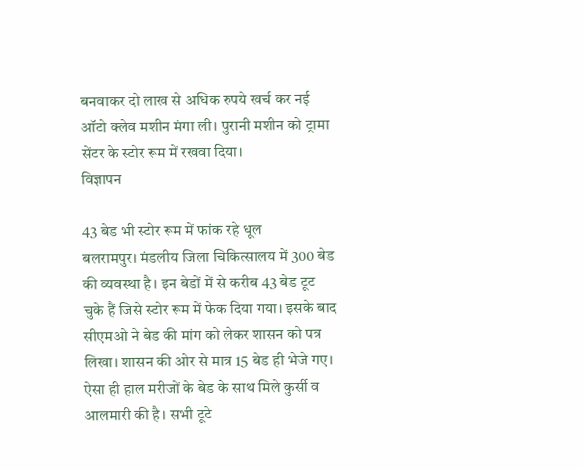बनवाकर दो लाख से अधिक रुपये खर्च कर नई ऑटो क्लेव मशीन मंगा ली। पुरानी मशीन को ट्रामा सेंटर के स्टोर रूम में रखवा दिया।
विज्ञापन

43 बेड भी स्टोर रूम में फांक रहे धूल
बलरामपुर। मंडलीय जिला चिकित्सालय में 300 बेड की व्यवस्था है। इन बेडों में से करीब 43 बेड टूट चुके हैं जिसे स्टोर रूम में फेक दिया गया। इसके बाद सीएमओ ने बेड की मांग को लेकर शासन को पत्र लिखा। शासन की ओर से मात्र 15 बेड ही भेजे गए। ऐसा ही हाल मरीजों के बेड के साथ मिले कुर्सी व आलमारी की है। सभी टूटे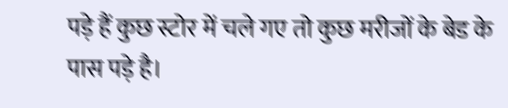पड़े हैं कुछ स्टोर में चले गए तो कुछ मरीजों के बेड के पास पड़े है।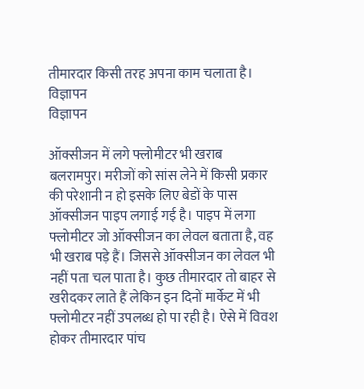तीमारदार किसी तरह अपना काम चलाता है।
विज्ञापन
विज्ञापन

ऑक्सीजन में लगे फ्लोमीटर भी खराब
बलरामपुर। मरीजों को सांस लेने में किसी प्रकार की परेशानी न हो इसके लिए बेडों के पास ऑक्सीजन पाइप लगाई गई है। पाइप में लगा फ्लोमीटर जो ऑक्सीजन का लेवल बताता है, वह भी खराब पड़े हैं। जिससे ऑक्सीजन का लेवल भी नहीं पता चल पाता है। कुछ तीमारदार तो बाहर से खरीदकर लाते हैं लेकिन इन दिनों मार्केट में भी फ्लोमीटर नहीं उपलब्ध हो पा रही है। ऐसे में विवश होकर तीमारदार पांच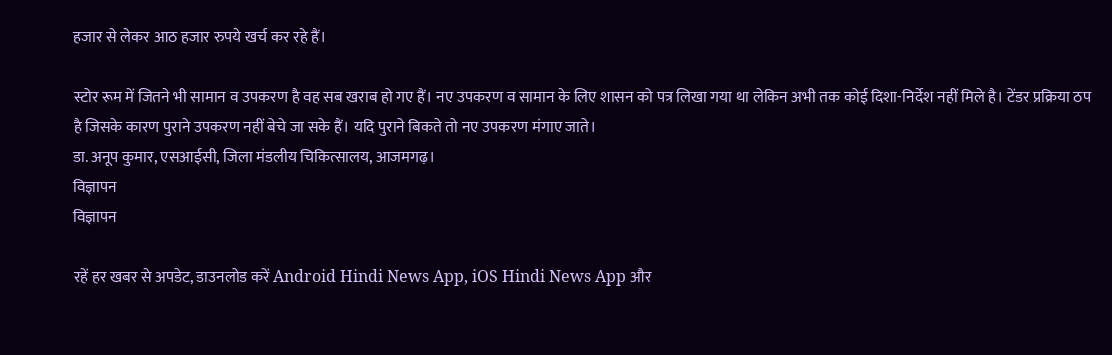हजार से लेकर आठ हजार रुपये खर्च कर रहे हैं।

स्टोर रूम में जितने भी सामान व उपकरण है वह सब खराब हो गए हैं। नए उपकरण व सामान के लिए शासन को पत्र लिखा गया था लेकिन अभी तक कोई दिशा-निर्देश नहीं मिले है। टेंडर प्रक्रिया ठप है जिसके कारण पुराने उपकरण नहीं बेचे जा सके हैं। यदि पुराने बिकते तो नए उपकरण मंगाए जाते।
डा. अनूप कुमार, एसआईसी, जिला मंडलीय चिकित्सालय, आजमगढ़।
विज्ञापन
विज्ञापन

रहें हर खबर से अपडेट, डाउनलोड करें Android Hindi News App, iOS Hindi News App और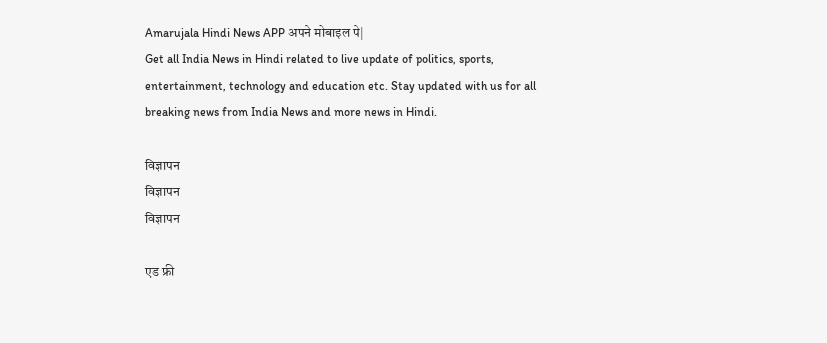Amarujala Hindi News APP अपने मोबाइल पे|
Get all India News in Hindi related to live update of politics, sports, entertainment, technology and education etc. Stay updated with us for all breaking news from India News and more news in Hindi.

विज्ञापन
विज्ञापन
विज्ञापन

एड फ्री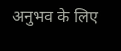अनुभव के लिए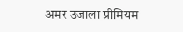अमर उजाला प्रीमियम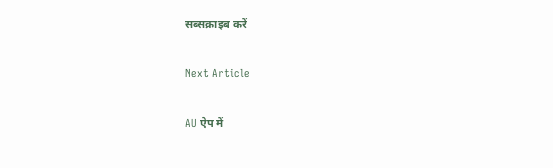सब्सक्राइब करें

Next Article

AU ऐप में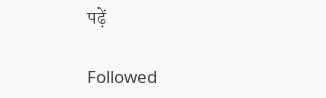पढ़ें

Followed